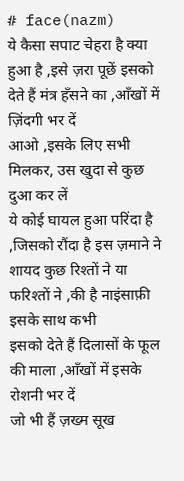# face(nazm)
ये कैसा सपाट चेहरा है क्या हुआ है ,इसे ज़रा पूछें इसको
देते हैं मंत्र हँसने का ,आँखों में ज़िंदगी भर दें
आओ ,इसके लिए सभी मिलकर, उस खुदा से कुछ दुआ कर लें
ये कोई घायल हुआ परिंदा है ,जिसको रौंदा है इस ज़माने ने
शायद कुछ रिश्तों ने या फरिश्तों ने ,की है नाइंसाफ़ी इसके साथ कभी
इसको देते हैं दिलासों के फूल की माला ,आँखों में इसके रोशनी भर दें
जो भी हैं ज़ख्म सूख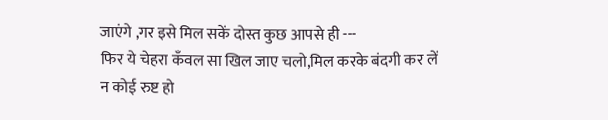जाएंगे ,गर इसे मिल सकें दोस्त कुछ आपसे ही ---
फिर ये चेहरा कँवल सा खिल जाए चलो,मिल करके बंदगी कर लें
न कोई रुष्ट हो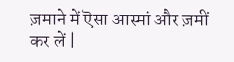ज़माने में ऎसा आस्मां और ज़मीं कर लें |